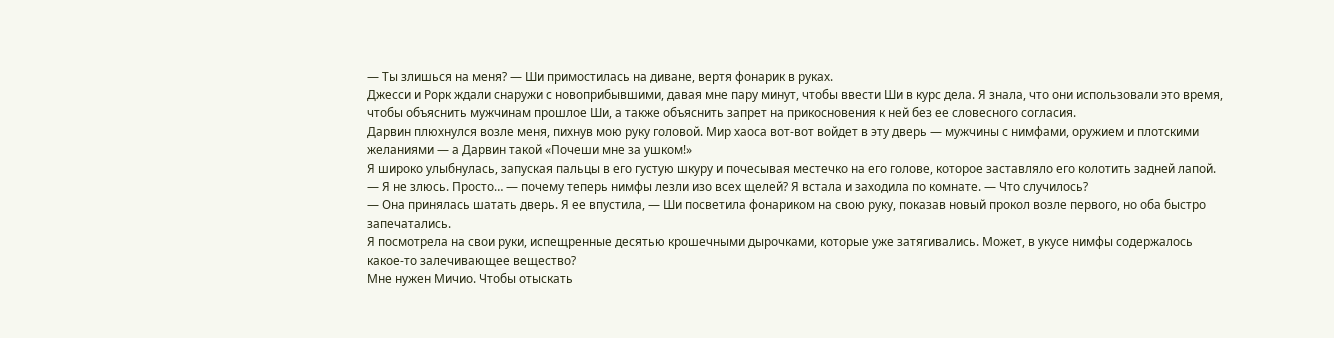— Ты злишься на меня? — Ши примостилась на диване, вертя фонарик в руках.
Джесси и Рорк ждали снаружи с новоприбывшими, давая мне пару минут, чтобы ввести Ши в курс дела. Я знала, что они использовали это время, чтобы объяснить мужчинам прошлое Ши, а также объяснить запрет на прикосновения к ней без ее словесного согласия.
Дарвин плюхнулся возле меня, пихнув мою руку головой. Мир хаоса вот-вот войдет в эту дверь — мужчины с нимфами, оружием и плотскими желаниями — а Дарвин такой «Почеши мне за ушком!»
Я широко улыбнулась, запуская пальцы в его густую шкуру и почесывая местечко на его голове, которое заставляло его колотить задней лапой.
— Я не злюсь. Просто… — почему теперь нимфы лезли изо всех щелей? Я встала и заходила по комнате. — Что случилось?
— Она принялась шатать дверь. Я ее впустила, — Ши посветила фонариком на свою руку, показав новый прокол возле первого, но оба быстро запечатались.
Я посмотрела на свои руки, испещренные десятью крошечными дырочками, которые уже затягивались. Может, в укусе нимфы содержалось какое-то залечивающее вещество?
Мне нужен Мичио. Чтобы отыскать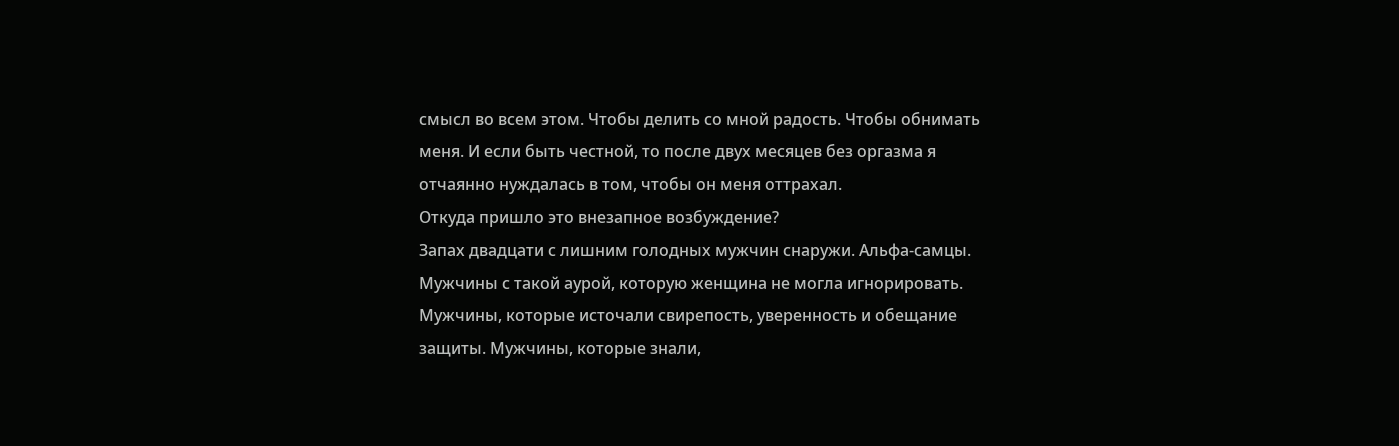смысл во всем этом. Чтобы делить со мной радость. Чтобы обнимать меня. И если быть честной, то после двух месяцев без оргазма я отчаянно нуждалась в том, чтобы он меня оттрахал.
Откуда пришло это внезапное возбуждение?
Запах двадцати с лишним голодных мужчин снаружи. Альфа-самцы. Мужчины с такой аурой, которую женщина не могла игнорировать. Мужчины, которые источали свирепость, уверенность и обещание защиты. Мужчины, которые знали,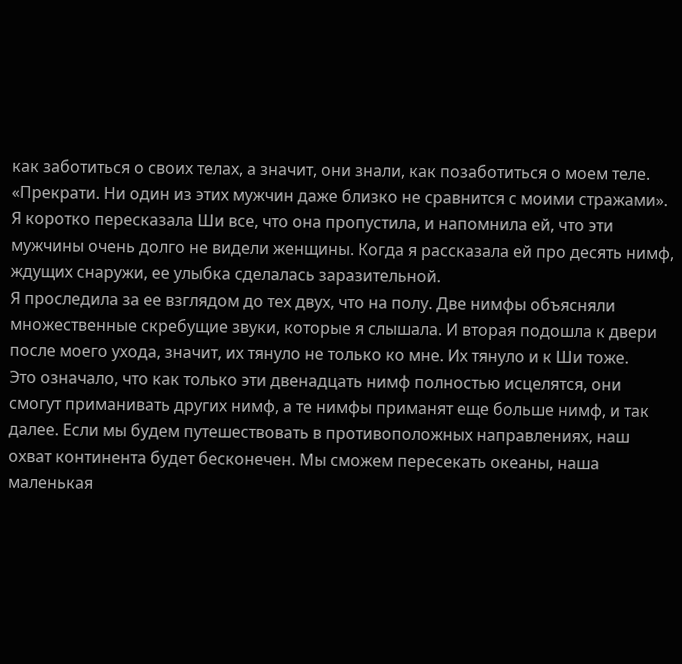как заботиться о своих телах, а значит, они знали, как позаботиться о моем теле.
«Прекрати. Ни один из этих мужчин даже близко не сравнится с моими стражами».
Я коротко пересказала Ши все, что она пропустила, и напомнила ей, что эти мужчины очень долго не видели женщины. Когда я рассказала ей про десять нимф, ждущих снаружи, ее улыбка сделалась заразительной.
Я проследила за ее взглядом до тех двух, что на полу. Две нимфы объясняли множественные скребущие звуки, которые я слышала. И вторая подошла к двери после моего ухода, значит, их тянуло не только ко мне. Их тянуло и к Ши тоже.
Это означало, что как только эти двенадцать нимф полностью исцелятся, они смогут приманивать других нимф, а те нимфы приманят еще больше нимф, и так далее. Если мы будем путешествовать в противоположных направлениях, наш охват континента будет бесконечен. Мы сможем пересекать океаны, наша маленькая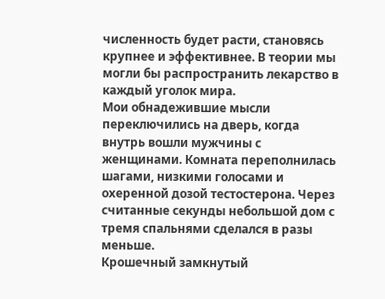численность будет расти, становясь крупнее и эффективнее. В теории мы могли бы распространить лекарство в каждый уголок мира.
Мои обнадежившие мысли переключились на дверь, когда внутрь вошли мужчины с женщинами. Комната переполнилась шагами, низкими голосами и охеренной дозой тестостерона. Через считанные секунды небольшой дом с тремя спальнями сделался в разы меньше.
Крошечный замкнутый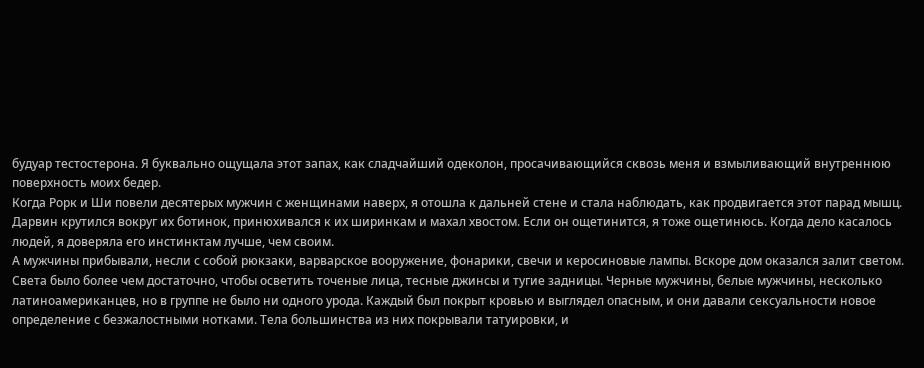будуар тестостерона. Я буквально ощущала этот запах, как сладчайший одеколон, просачивающийся сквозь меня и взмыливающий внутреннюю поверхность моих бедер.
Когда Рорк и Ши повели десятерых мужчин с женщинами наверх, я отошла к дальней стене и стала наблюдать, как продвигается этот парад мышц. Дарвин крутился вокруг их ботинок, принюхивался к их ширинкам и махал хвостом. Если он ощетинится, я тоже ощетинюсь. Когда дело касалось людей, я доверяла его инстинктам лучше, чем своим.
А мужчины прибывали, несли с собой рюкзаки, варварское вооружение, фонарики, свечи и керосиновые лампы. Вскоре дом оказался залит светом.
Света было более чем достаточно, чтобы осветить точеные лица, тесные джинсы и тугие задницы. Черные мужчины, белые мужчины, несколько латиноамериканцев, но в группе не было ни одного урода. Каждый был покрыт кровью и выглядел опасным, и они давали сексуальности новое определение с безжалостными нотками. Тела большинства из них покрывали татуировки, и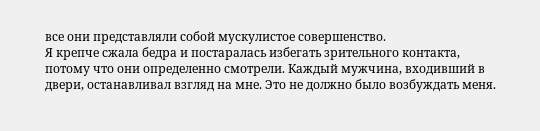все они представляли собой мускулистое совершенство.
Я крепче сжала бедра и постаралась избегать зрительного контакта, потому что они определенно смотрели. Каждый мужчина, входивший в двери, останавливал взгляд на мне. Это не должно было возбуждать меня.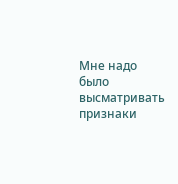Мне надо было высматривать признаки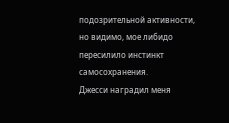подозрительной активности, но видимо, мое либидо пересилило инстинкт самосохранения.
Джесси наградил меня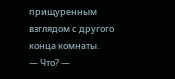прищуренным взглядом с другого конца комнаты.
— Что? —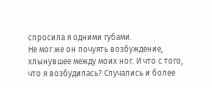спросила я одними губами.
Не мог же он почуять возбуждение, хлынувшее между моих ног. И что с того, что я возбудилась? Случались и более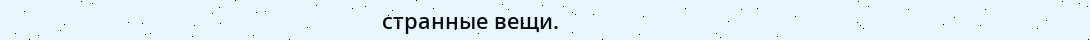странные вещи.